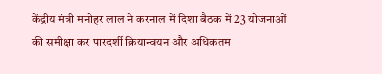केंद्रीय मंत्री मनोहर लाल ने करनाल में दिशा बैठक में 23 योजनाओं की समीक्षा कर पारदर्शी क्रियान्वयन और अधिकतम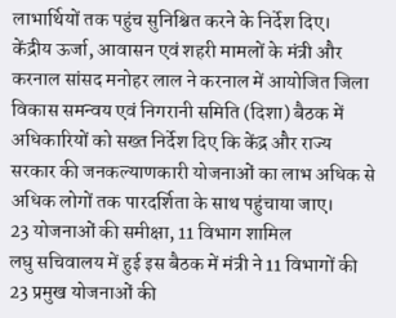लाभार्थियों तक पहुंच सुनिश्चित करने के निर्देश दिए।
केंद्रीय ऊर्जा, आवासन एवं शहरी मामलों के मंत्री और करनाल सांसद मनोहर लाल ने करनाल में आयोजित जिला विकास समन्वय एवं निगरानी समिति (दिशा) बैठक में अधिकारियों को सख्त निर्देश दिए कि केंद्र और राज्य सरकार की जनकल्याणकारी योजनाओं का लाभ अधिक से अधिक लोगों तक पारदर्शिता के साथ पहुंचाया जाए।
23 योजनाओं की समीक्षा, 11 विभाग शामिल
लघु सचिवालय में हुई इस बैठक में मंत्री ने 11 विभागों की 23 प्रमुख योजनाओं की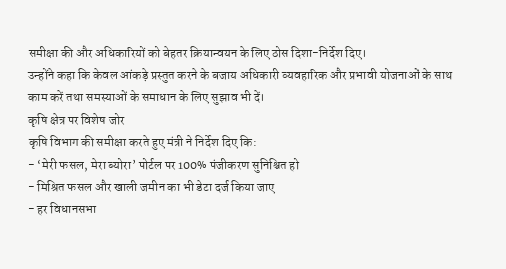समीक्षा की और अधिकारियों को बेहतर क्रियान्वयन के लिए ठोस दिशा-निर्देश दिए।
उन्होंने कहा कि केवल आंकड़े प्रस्तुत करने के बजाय अधिकारी व्यवहारिक और प्रभावी योजनाओं के साथ काम करें तथा समस्याओं के समाधान के लिए सुझाव भी दें।
कृषि क्षेत्र पर विशेष जोर
कृषि विभाग की समीक्षा करते हुए मंत्री ने निर्देश दिए कि:
- ‘मेरी फसल, मेरा ब्योरा’ पोर्टल पर 100% पंजीकरण सुनिश्चित हो
- मिश्रित फसल और खाली जमीन का भी डेटा दर्ज किया जाए
- हर विधानसभा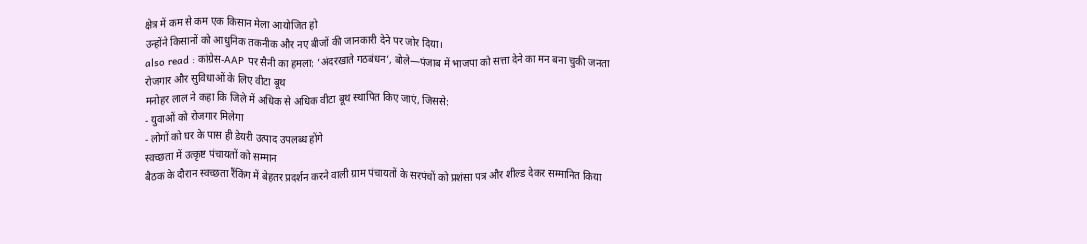क्षेत्र में कम से कम एक किसान मेला आयोजित हो
उन्होंने किसानों को आधुनिक तकनीक और नए बीजों की जानकारी देने पर जोर दिया।
also read : कांग्रेस-AAP पर सैनी का हमला: ‘अंदरखाते गठबंधन’, बोले—पंजाब में भाजपा को सत्ता देने का मन बना चुकी जनता
रोजगार और सुविधाओं के लिए वीटा बूथ
मनोहर लाल ने कहा कि जिले में अधिक से अधिक वीटा बूथ स्थापित किए जाएं, जिससे:
- युवाओं को रोजगार मिलेगा
- लोगों को घर के पास ही डेयरी उत्पाद उपलब्ध होंगे
स्वच्छता में उत्कृष्ट पंचायतों को सम्मान
बैठक के दौरान स्वच्छता रैंकिंग में बेहतर प्रदर्शन करने वाली ग्राम पंचायतों के सरपंचों को प्रशंसा पत्र और शील्ड देकर सम्मानित किया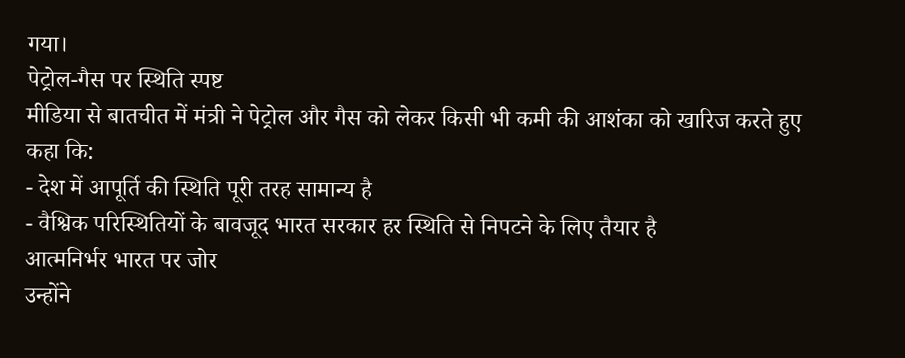गया।
पेट्रोल-गैस पर स्थिति स्पष्ट
मीडिया से बातचीत में मंत्री ने पेट्रोल और गैस को लेकर किसी भी कमी की आशंका को खारिज करते हुए कहा कि:
- देश में आपूर्ति की स्थिति पूरी तरह सामान्य है
- वैश्विक परिस्थितियों के बावजूद भारत सरकार हर स्थिति से निपटने के लिए तैयार है
आत्मनिर्भर भारत पर जोर
उन्होंने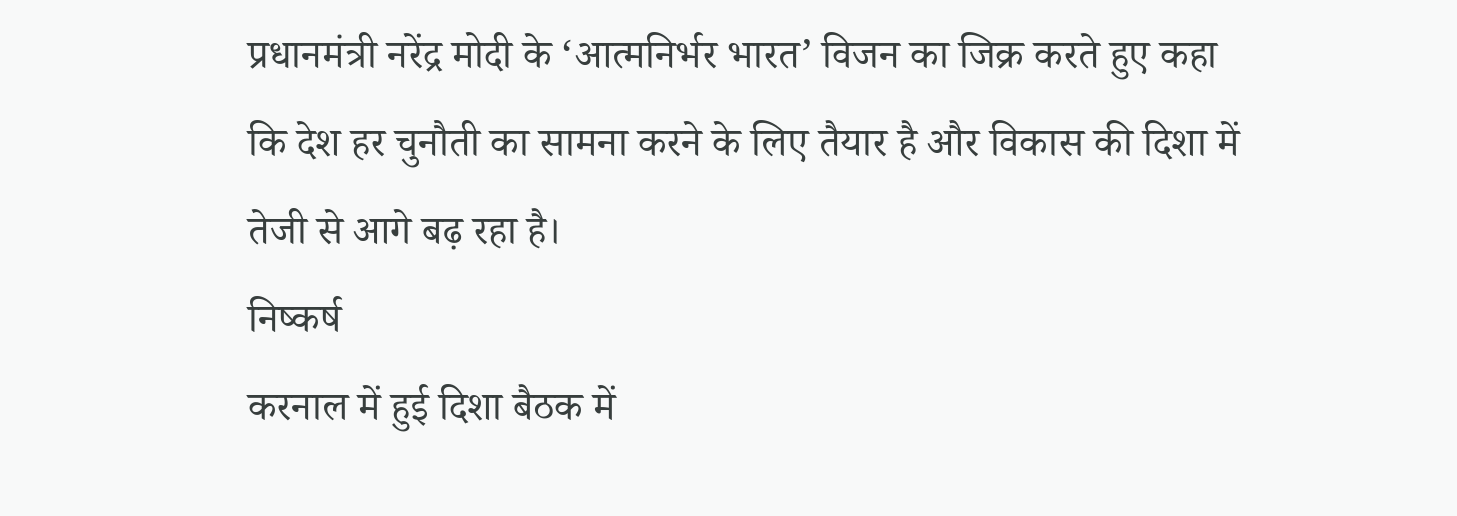प्रधानमंत्री नरेंद्र मोदी के ‘आत्मनिर्भर भारत’ विजन का जिक्र करते हुए कहा कि देश हर चुनौती का सामना करने के लिए तैयार है और विकास की दिशा में तेजी से आगे बढ़ रहा है।
निष्कर्ष
करनाल में हुई दिशा बैठक में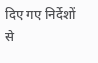दिए गए निर्देशों से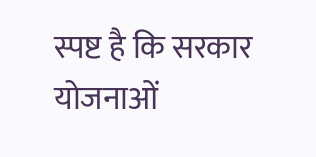स्पष्ट है कि सरकार योजनाओं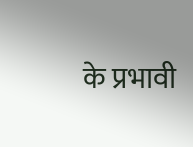के प्रभावी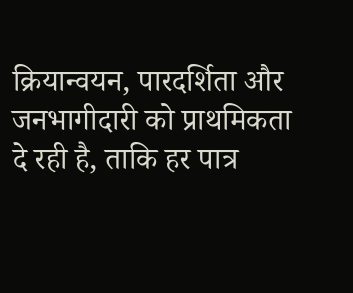क्रियान्वयन, पारदर्शिता और जनभागीदारी को प्राथमिकता दे रही है, ताकि हर पात्र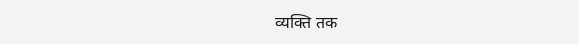व्यक्ति तक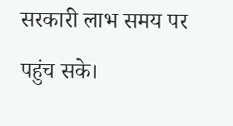सरकारी लाभ समय पर पहुंच सके।